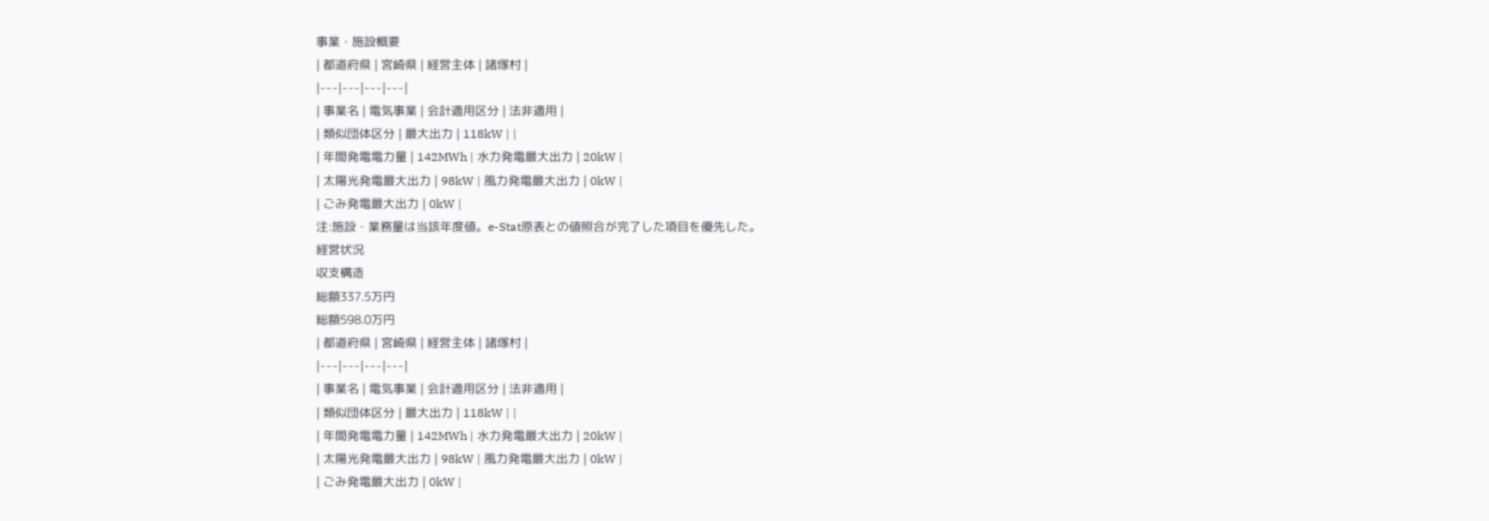事業・施設概要
| 都道府県 | 宮崎県 | 経営主体 | 諸塚村 |
|---|---|---|---|
| 事業名 | 電気事業 | 会計適用区分 | 法非適用 |
| 類似団体区分 | 最大出力 | 118kW | |
| 年間発電電力量 | 142MWh | 水力発電最大出力 | 20kW |
| 太陽光発電最大出力 | 98kW | 風力発電最大出力 | 0kW |
| ごみ発電最大出力 | 0kW |
注:施設・業務量は当該年度値。e-Stat原表との値照合が完了した項目を優先した。
経営状況
収支構造
総額337.5万円
総額598.0万円
| 都道府県 | 宮崎県 | 経営主体 | 諸塚村 |
|---|---|---|---|
| 事業名 | 電気事業 | 会計適用区分 | 法非適用 |
| 類似団体区分 | 最大出力 | 118kW | |
| 年間発電電力量 | 142MWh | 水力発電最大出力 | 20kW |
| 太陽光発電最大出力 | 98kW | 風力発電最大出力 | 0kW |
| ごみ発電最大出力 | 0kW |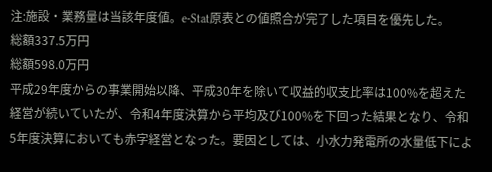注:施設・業務量は当該年度値。e-Stat原表との値照合が完了した項目を優先した。
総額337.5万円
総額598.0万円
平成29年度からの事業開始以降、平成30年を除いて収益的収支比率は100%を超えた経営が続いていたが、令和4年度決算から平均及び100%を下回った結果となり、令和5年度決算においても赤字経営となった。要因としては、小水力発電所の水量低下によ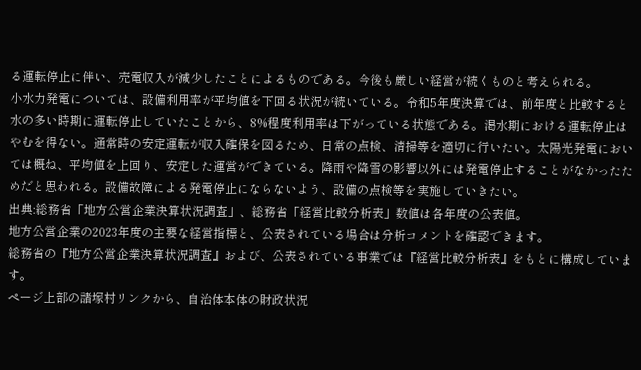る運転停止に伴い、売電収入が減少したことによるものである。今後も厳しい経営が続くものと考えられる。
小水力発電については、設備利用率が平均値を下回る状況が続いている。令和5年度決算では、前年度と比較すると水の多い時期に運転停止していたことから、8%程度利用率は下がっている状態である。渇水期における運転停止はやむを得ない。通常時の安定運転が収入確保を図るため、日常の点検、清掃等を適切に行いたい。太陽光発電においては概ね、平均値を上回り、安定した運営ができている。降雨や降雪の影響以外には発電停止することがなかったためだと思われる。設備故障による発電停止にならないよう、設備の点検等を実施していきたい。
出典:総務省「地方公営企業決算状況調査」、総務省「経営比較分析表」数値は各年度の公表値。
地方公営企業の2023年度の主要な経営指標と、公表されている場合は分析コメントを確認できます。
総務省の『地方公営企業決算状況調査』および、公表されている事業では『経営比較分析表』をもとに構成しています。
ページ上部の諸塚村リンクから、自治体本体の財政状況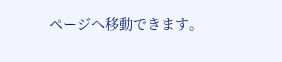ページへ移動できます。